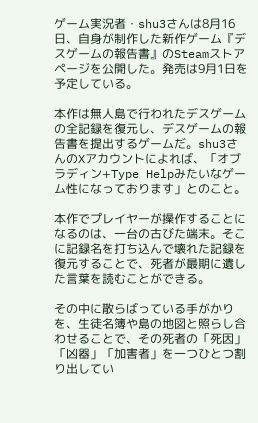ゲーム実況者・shu3さんは8月16日、自身が制作した新作ゲーム『デスゲームの報告書』のSteamストアページを公開した。発売は9月1日を予定している。

本作は無人島で行われたデスゲームの全記録を復元し、デスゲームの報告書を提出するゲームだ。shu3さんのXアカウントによれば、「オブラディン+Type Helpみたいなゲーム性になっております」とのこと。

本作でプレイヤーが操作することになるのは、一台の古びた端末。そこに記録名を打ち込んで壊れた記録を復元することで、死者が最期に遺した言葉を読むことができる。

その中に散らばっている手がかりを、生徒名簿や島の地図と照らし合わせることで、その死者の「死因」「凶器」「加害者」を一つひとつ割り出してい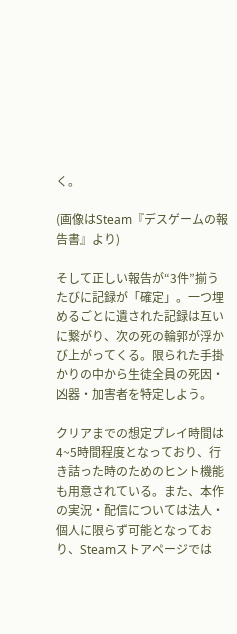く。

(画像はSteam『デスゲームの報告書』より)

そして正しい報告が“3件”揃うたびに記録が「確定」。一つ埋めるごとに遺された記録は互いに繋がり、次の死の輪郭が浮かび上がってくる。限られた手掛かりの中から生徒全員の死因・凶器・加害者を特定しよう。

クリアまでの想定プレイ時間は4~5時間程度となっており、行き詰った時のためのヒント機能も用意されている。また、本作の実況・配信については法人・個人に限らず可能となっており、Steamストアページでは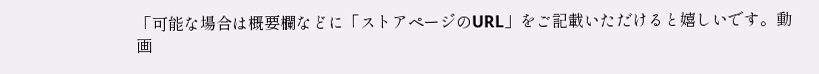「可能な場合は概要欄などに「ストアページのURL」をご記載いただけると嬉しいです。動画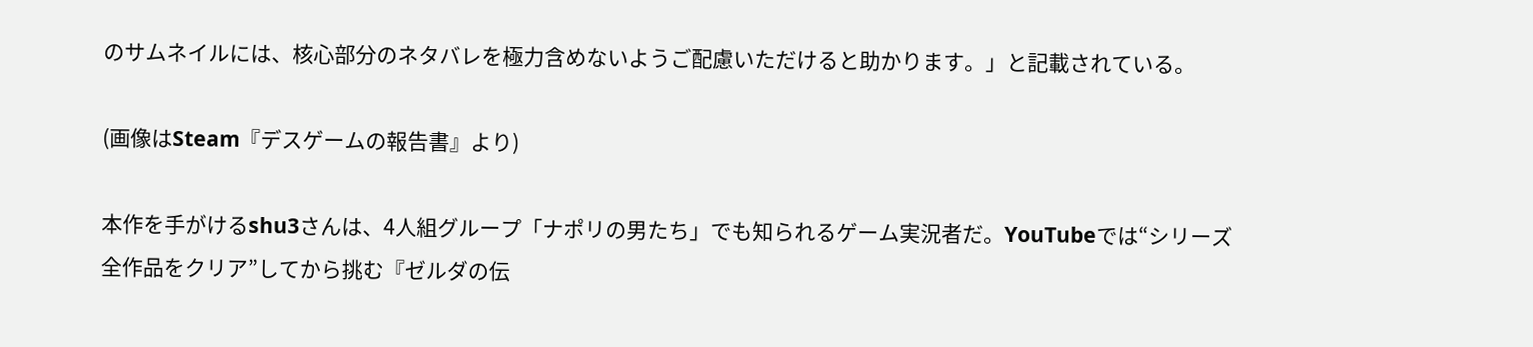のサムネイルには、核心部分のネタバレを極力含めないようご配慮いただけると助かります。」と記載されている。

(画像はSteam『デスゲームの報告書』より)

本作を手がけるshu3さんは、4人組グループ「ナポリの男たち」でも知られるゲーム実況者だ。YouTubeでは“シリーズ全作品をクリア”してから挑む『ゼルダの伝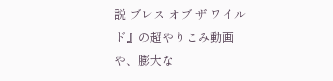説 ブレス オブ ザ ワイルド』の超やりこみ動画や、膨大な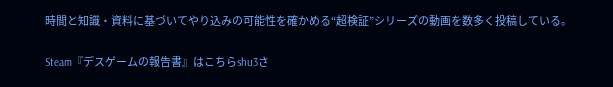時間と知識・資料に基づいてやり込みの可能性を確かめる“超検証”シリーズの動画を数多く投稿している。

Steam『デスゲームの報告書』はこちらshu3さ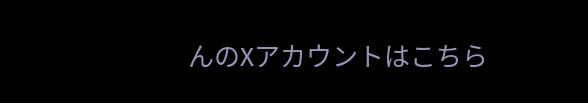んのXアカウントはこちら